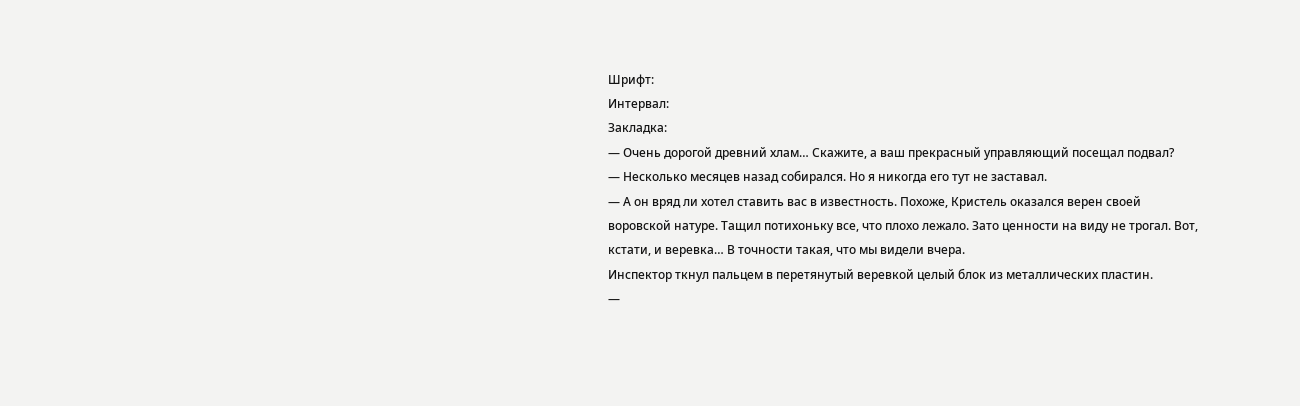Шрифт:
Интервал:
Закладка:
— Очень дорогой древний хлам… Скажите, а ваш прекрасный управляющий посещал подвал?
— Несколько месяцев назад собирался. Но я никогда его тут не заставал.
— А он вряд ли хотел ставить вас в известность. Похоже, Кристель оказался верен своей воровской натуре. Тащил потихоньку все, что плохо лежало. Зато ценности на виду не трогал. Вот, кстати, и веревка… В точности такая, что мы видели вчера.
Инспектор ткнул пальцем в перетянутый веревкой целый блок из металлических пластин.
—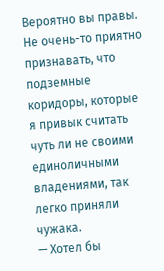Вероятно вы правы.
Не очень-то приятно признавать, что подземные коридоры, которые я привык считать чуть ли не своими единоличными владениями, так легко приняли чужака.
— Хотел бы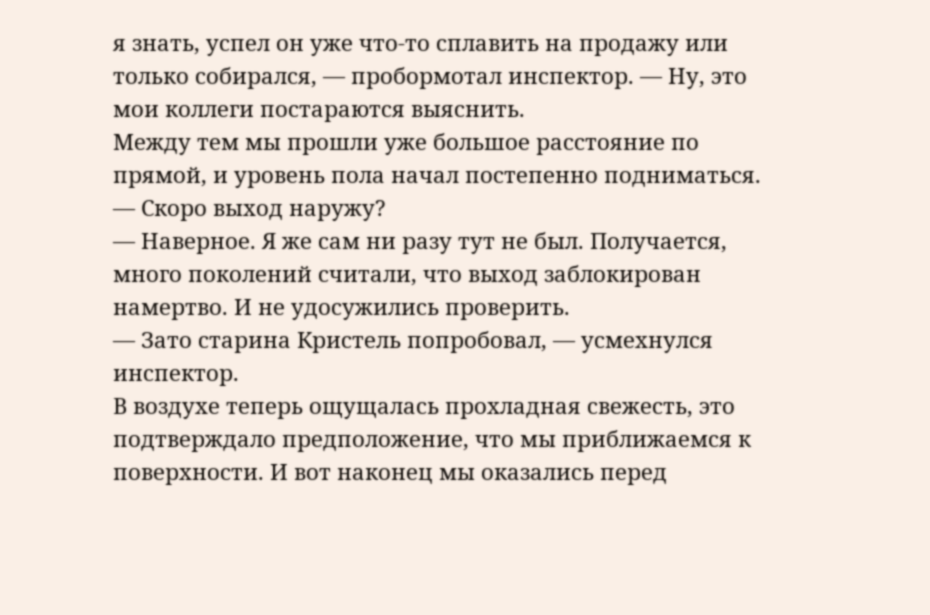я знать, успел он уже что-то сплавить на продажу или только собирался, — пробормотал инспектор. — Ну, это мои коллеги постараются выяснить.
Между тем мы прошли уже большое расстояние по прямой, и уровень пола начал постепенно подниматься.
— Скоро выход наружу?
— Наверное. Я же сам ни разу тут не был. Получается, много поколений считали, что выход заблокирован намертво. И не удосужились проверить.
— Зато старина Кристель попробовал, — усмехнулся инспектор.
В воздухе теперь ощущалась прохладная свежесть, это подтверждало предположение, что мы приближаемся к поверхности. И вот наконец мы оказались перед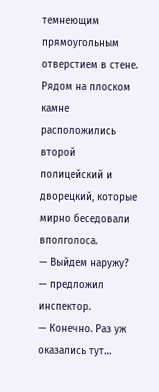темнеющим прямоугольным отверстием в стене. Рядом на плоском камне расположились второй полицейский и дворецкий, которые мирно беседовали вполголоса.
— Выйдем наружу? — предложил инспектор.
— Конечно. Раз уж оказались тут…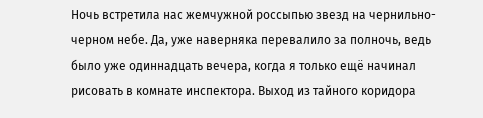Ночь встретила нас жемчужной россыпью звезд на чернильно-черном небе. Да, уже наверняка перевалило за полночь, ведь было уже одиннадцать вечера, когда я только ещё начинал рисовать в комнате инспектора. Выход из тайного коридора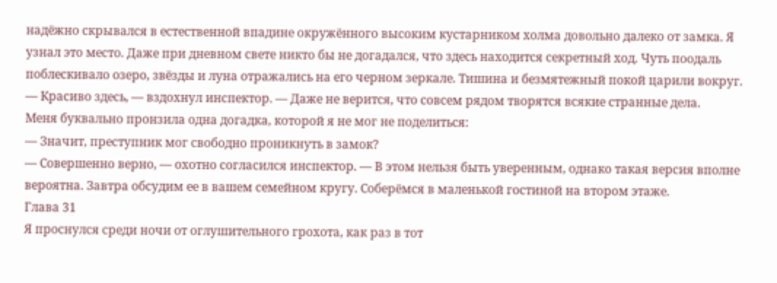надёжно скрывался в естественной впадине окружённого высоким кустарником холма довольно далеко от замка. Я узнал это место. Даже при дневном свете никто бы не догадался, что здесь находится секретный ход. Чуть поодаль поблескивало озеро, звёзды и луна отражались на его черном зеркале. Тишина и безмятежный покой царили вокруг.
— Красиво здесь, — вздохнул инспектор. — Даже не верится, что совсем рядом творятся всякие странные дела.
Меня буквально пронзила одна догадка, которой я не мог не поделиться:
— Значит, преступник мог свободно проникнуть в замок?
— Совершенно верно, — охотно согласился инспектор. — В этом нельзя быть уверенным, однако такая версия вполне вероятна. Завтра обсудим ее в вашем семейном кругу. Соберёмся в маленькой гостиной на втором этаже.
Глава 31
Я проснулся среди ночи от оглушительного грохота, как раз в тот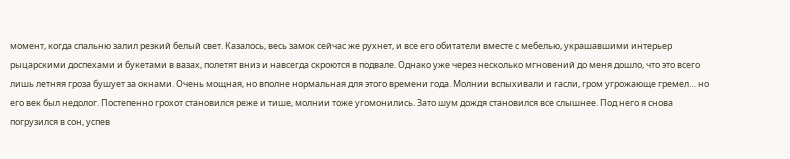момент, когда спальню залил резкий белый свет. Казалось, весь замок сейчас же рухнет, и все его обитатели вместе с мебелью, украшавшими интерьер рыцарскими доспехами и букетами в вазах, полетят вниз и навсегда скроются в подвале. Однако уже через несколько мгновений до меня дошло, что это всего лишь летняя гроза бушует за окнами. Очень мощная, но вполне нормальная для этого времени года. Молнии вспыхивали и гасли, гром угрожающе гремел… но его век был недолог. Постепенно грохот становился реже и тише, молнии тоже угомонились. Зато шум дождя становился все слышнее. Под него я снова погрузился в сон, успев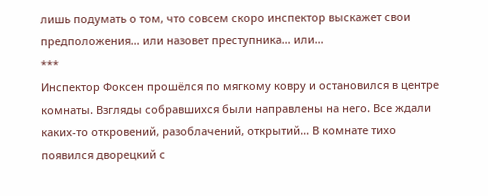лишь подумать о том, что совсем скоро инспектор выскажет свои предположения… или назовет преступника… или…
***
Инспектор Фоксен прошёлся по мягкому ковру и остановился в центре комнаты. Взгляды собравшихся были направлены на него. Все ждали каких-то откровений, разоблачений, открытий… В комнате тихо появился дворецкий с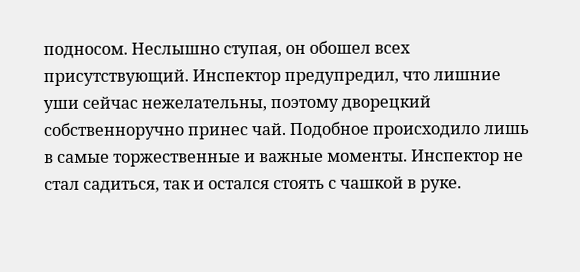подносом. Неслышно ступая, он обошел всех присутствующий. Инспектор предупредил, что лишние уши сейчас нежелательны, поэтому дворецкий собственноручно принес чай. Подобное происходило лишь в самые торжественные и важные моменты. Инспектор не стал садиться, так и остался стоять с чашкой в руке.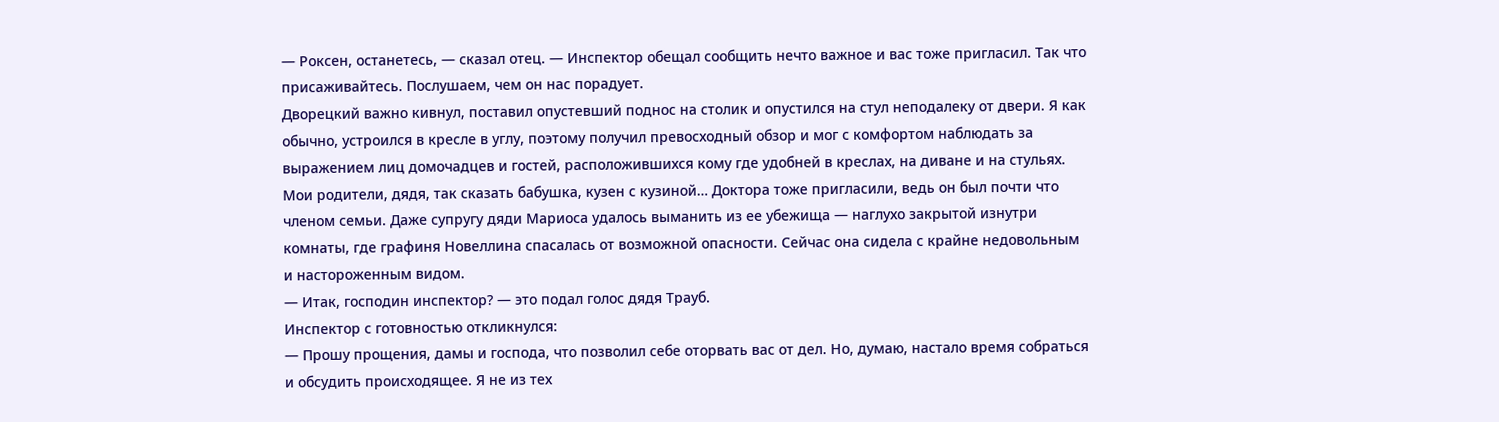— Роксен, останетесь, — сказал отец. — Инспектор обещал сообщить нечто важное и вас тоже пригласил. Так что присаживайтесь. Послушаем, чем он нас порадует.
Дворецкий важно кивнул, поставил опустевший поднос на столик и опустился на стул неподалеку от двери. Я как обычно, устроился в кресле в углу, поэтому получил превосходный обзор и мог с комфортом наблюдать за выражением лиц домочадцев и гостей, расположившихся кому где удобней в креслах, на диване и на стульях. Мои родители, дядя, так сказать бабушка, кузен с кузиной… Доктора тоже пригласили, ведь он был почти что членом семьи. Даже супругу дяди Мариоса удалось выманить из ее убежища — наглухо закрытой изнутри комнаты, где графиня Новеллина спасалась от возможной опасности. Сейчас она сидела с крайне недовольным и настороженным видом.
— Итак, господин инспектор? — это подал голос дядя Трауб.
Инспектор с готовностью откликнулся:
— Прошу прощения, дамы и господа, что позволил себе оторвать вас от дел. Но, думаю, настало время собраться и обсудить происходящее. Я не из тех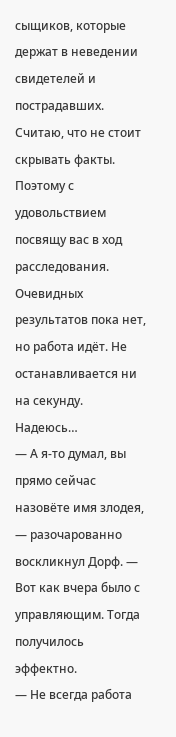сыщиков, которые держат в неведении свидетелей и пострадавших. Считаю, что не стоит скрывать факты. Поэтому с удовольствием посвящу вас в ход расследования. Очевидных результатов пока нет, но работа идёт. Не останавливается ни на секунду. Надеюсь…
— А я-то думал, вы прямо сейчас назовёте имя злодея, — разочарованно воскликнул Дорф. — Вот как вчера было с управляющим. Тогда получилось эффектно.
— Не всегда работа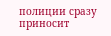полиции сразу приносит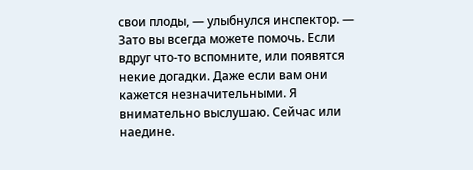свои плоды, — улыбнулся инспектор. — Зато вы всегда можете помочь. Если вдруг что-то вспомните, или появятся некие догадки. Даже если вам они кажется незначительными. Я внимательно выслушаю. Сейчас или наедине.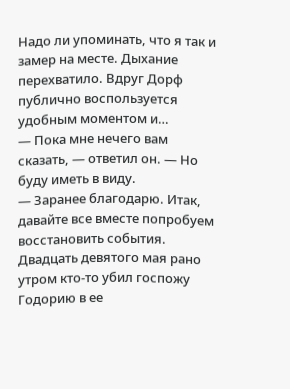Надо ли упоминать, что я так и замер на месте. Дыхание перехватило. Вдруг Дорф публично воспользуется удобным моментом и…
— Пока мне нечего вам сказать, — ответил он. — Но буду иметь в виду.
— Заранее благодарю. Итак, давайте все вместе попробуем восстановить события. Двадцать девятого мая рано утром кто-то убил госпожу Годорию в ее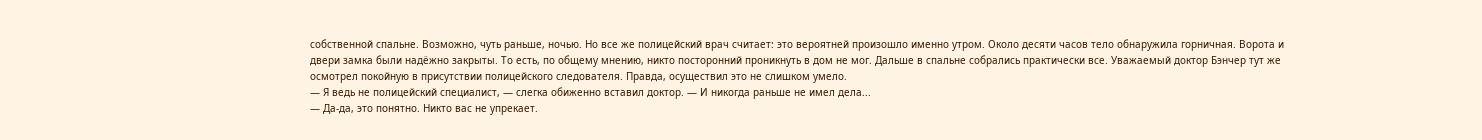собственной спальне. Возможно, чуть раньше, ночью. Но все же полицейский врач считает: это вероятней произошло именно утром. Около десяти часов тело обнаружила горничная. Ворота и двери замка были надёжно закрыты. То есть, по общему мнению, никто посторонний проникнуть в дом не мог. Дальше в спальне собрались практически все. Уважаемый доктор Бэнчер тут же осмотрел покойную в присутствии полицейского следователя. Правда, осуществил это не слишком умело.
— Я ведь не полицейский специалист, — слегка обиженно вставил доктор. — И никогда раньше не имел дела...
— Да-да, это понятно. Никто вас не упрекает.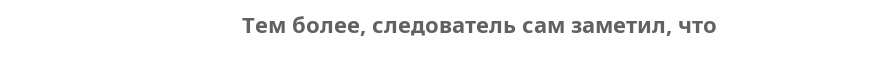Тем более, следователь сам заметил, что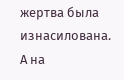жертва была изнасилована. А на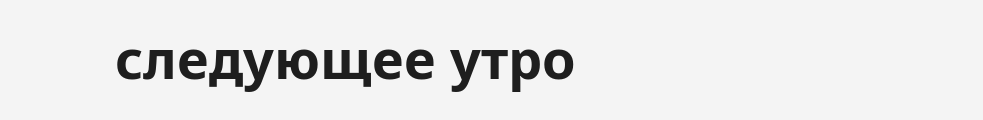следующее утро